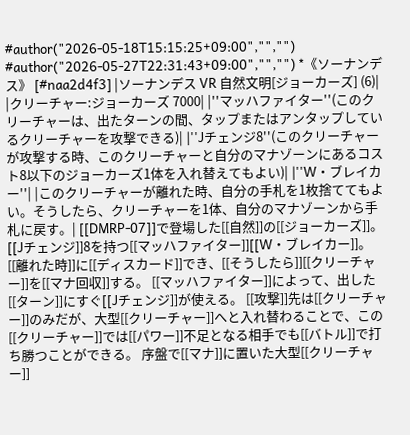#author("2026-05-18T15:15:25+09:00","","") #author("2026-05-27T22:31:43+09:00","","") *《ソーナンデス》 [#naa2d4f3] |ソーナンデス VR 自然文明[ジョーカーズ] (6)| |クリーチャー:ジョーカーズ 7000| |''マッハファイター''(このクリーチャーは、出たターンの間、タップまたはアンタップしているクリーチャーを攻撃できる)| |''Jチェンジ8''(このクリーチャーが攻撃する時、このクリーチャーと自分のマナゾーンにあるコスト8以下のジョーカーズ1体を入れ替えてもよい)| |''W・ブレイカー''| |このクリーチャーが離れた時、自分の手札を1枚捨ててもよい。そうしたら、クリーチャーを1体、自分のマナゾーンから手札に戻す。| [[DMRP-07]]で登場した[[自然]]の[[ジョーカーズ]]。 [[Jチェンジ]]8を持つ[[マッハファイター]][[W・ブレイカー]]。[[離れた時]]に[[ディスカード]]でき、[[そうしたら]][[クリーチャー]]を[[マナ回収]]する。 [[マッハファイター]]によって、出した[[ターン]]にすぐ[[Jチェンジ]]が使える。 [[攻撃]]先は[[クリーチャー]]のみだが、大型[[クリーチャー]]へと入れ替わることで、この[[クリーチャー]]では[[パワー]]不足となる相手でも[[バトル]]で打ち勝つことができる。 序盤で[[マナ]]に置いた大型[[クリーチャー]]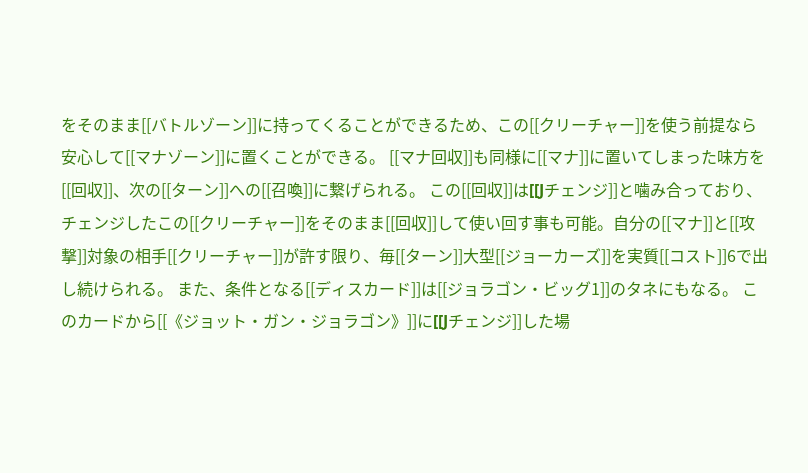をそのまま[[バトルゾーン]]に持ってくることができるため、この[[クリーチャー]]を使う前提なら安心して[[マナゾーン]]に置くことができる。 [[マナ回収]]も同様に[[マナ]]に置いてしまった味方を[[回収]]、次の[[ターン]]への[[召喚]]に繋げられる。 この[[回収]]は[[Jチェンジ]]と噛み合っており、チェンジしたこの[[クリーチャー]]をそのまま[[回収]]して使い回す事も可能。自分の[[マナ]]と[[攻撃]]対象の相手[[クリーチャー]]が許す限り、毎[[ターン]]大型[[ジョーカーズ]]を実質[[コスト]]6で出し続けられる。 また、条件となる[[ディスカード]]は[[ジョラゴン・ビッグ1]]のタネにもなる。 このカードから[[《ジョット・ガン・ジョラゴン》]]に[[Jチェンジ]]した場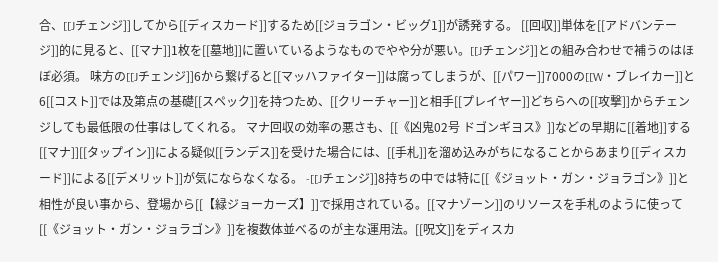合、[[Jチェンジ]]してから[[ディスカード]]するため[[ジョラゴン・ビッグ1]]が誘発する。 [[回収]]単体を[[アドバンテージ]]的に見ると、[[マナ]]1枚を[[墓地]]に置いているようなものでやや分が悪い。[[Jチェンジ]]との組み合わせで補うのはほぼ必須。 味方の[[Jチェンジ]]6から繋げると[[マッハファイター]]は腐ってしまうが、[[パワー]]7000の[[W・ブレイカー]]と6[[コスト]]では及第点の基礎[[スペック]]を持つため、[[クリーチャー]]と相手[[プレイヤー]]どちらへの[[攻撃]]からチェンジしても最低限の仕事はしてくれる。 マナ回収の効率の悪さも、[[《凶鬼02号 ドゴンギヨス》]]などの早期に[[着地]]する[[マナ]][[タップイン]]による疑似[[ランデス]]を受けた場合には、[[手札]]を溜め込みがちになることからあまり[[ディスカード]]による[[デメリット]]が気にならなくなる。 -[[Jチェンジ]]8持ちの中では特に[[《ジョット・ガン・ジョラゴン》]]と相性が良い事から、登場から[[【緑ジョーカーズ】]]で採用されている。[[マナゾーン]]のリソースを手札のように使って[[《ジョット・ガン・ジョラゴン》]]を複数体並べるのが主な運用法。[[呪文]]をディスカ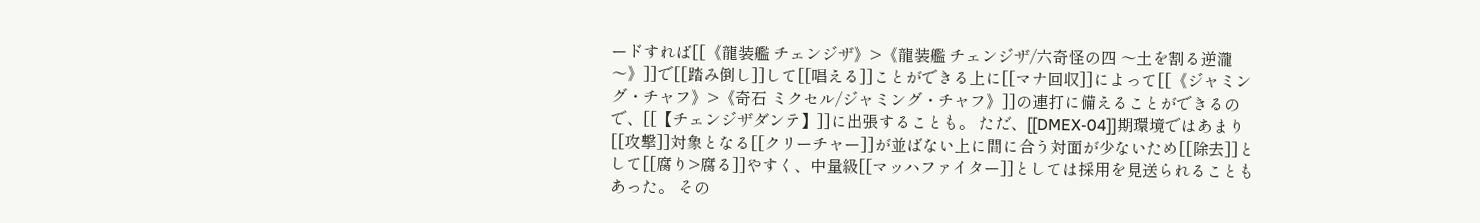ードすれば[[《龍装艦 チェンジザ》>《龍装艦 チェンジザ/六奇怪の四 〜土を割る逆瀧〜》]]で[[踏み倒し]]して[[唱える]]ことができる上に[[マナ回収]]によって[[《ジャミング・チャフ》>《奇石 ミクセル/ジャミング・チャフ》]]の連打に備えることができるので、[[【チェンジザダンテ】]]に出張することも。 ただ、[[DMEX-04]]期環境ではあまり[[攻撃]]対象となる[[クリーチャー]]が並ばない上に間に合う対面が少ないため[[除去]]として[[腐り>腐る]]やすく、中量級[[マッハファイター]]としては採用を見送られることもあった。 その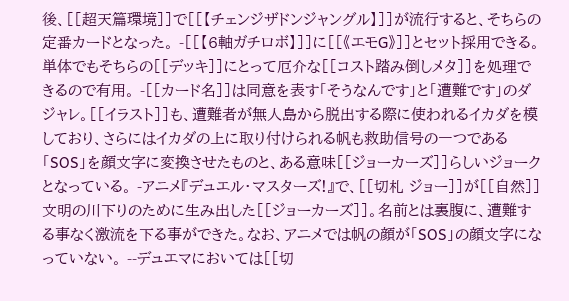後、[[超天篇環境]]で[[【チェンジザドンジャングル】]]が流行すると、そちらの定番カードとなった。 -[[【6軸ガチロボ】]]に[[《エモG》]]とセット採用できる。単体でもそちらの[[デッキ]]にとって厄介な[[コスト踏み倒しメタ]]を処理できるので有用。 -[[カード名]]は同意を表す「そうなんです」と「遭難です」のダジャレ。[[イラスト]]も、遭難者が無人島から脱出する際に使われるイカダを模しており、さらにはイカダの上に取り付けられる帆も救助信号の一つである「SOS」を顔文字に変換させたものと、ある意味[[ジョーカーズ]]らしいジョークとなっている。 -アニメ『デュエル・マスターズ!』で、[[切札 ジョー]]が[[自然]]文明の川下りのために生み出した[[ジョーカーズ]]。名前とは裏腹に、遭難する事なく激流を下る事ができた。なお、アニメでは帆の顔が「SOS」の顔文字になっていない。 --デュエマにおいては[[切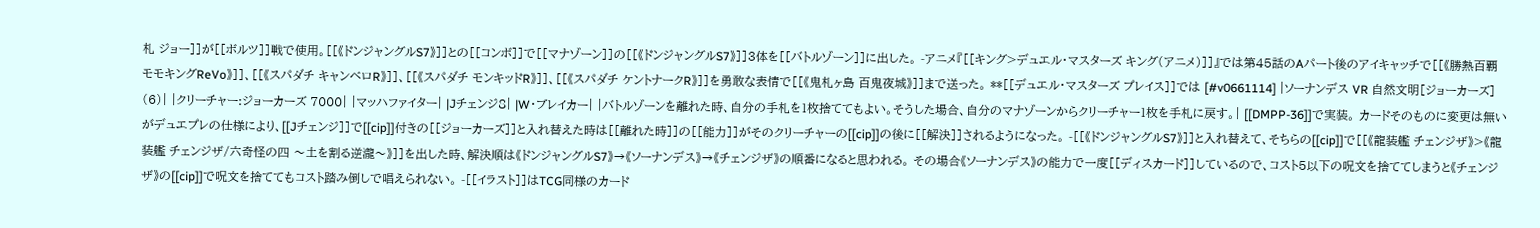札 ジョー]]が[[ボルツ]]戦で使用。[[《ドンジャングルS7》]]との[[コンボ]]で[[マナゾーン]]の[[《ドンジャングルS7》]]3体を[[バトルゾーン]]に出した。 -アニメ『[[キング>デュエル・マスターズ キング(アニメ)]]』では第45話のAパート後のアイキャッチで[[《勝熱百覇 モモキングReVo》]]、[[《スパダチ キャンベロR》]]、[[《スパダチ モンキッドR》]]、[[《スパダチ ケントナークR》]]を勇敢な表情で[[《鬼札ヶ島 百鬼夜城》]]まで送った。 **[[デュエル・マスターズ プレイス]]では [#v0661114] |ソーナンデス VR 自然文明[ジョーカーズ] (6)| |クリーチャー:ジョーカーズ 7000| |マッハファイター| |Jチェンジ8| |W・ブレイカー| |バトルゾーンを離れた時、自分の手札を1枚捨ててもよい。そうした場合、自分のマナゾーンからクリーチャー1枚を手札に戻す。| [[DMPP-36]]で実装。 カードそのものに変更は無いがデュエプレの仕様により、[[Jチェンジ]]で[[cip]]付きの[[ジョーカーズ]]と入れ替えた時は[[離れた時]]の[[能力]]がそのクリーチャーの[[cip]]の後に[[解決]]されるようになった。 -[[《ドンジャングルS7》]]と入れ替えて、そちらの[[cip]]で[[《龍装艦 チェンジザ》>《龍装艦 チェンジザ/六奇怪の四 〜土を割る逆瀧〜》]]を出した時、解決順は《ドンジャングルS7》→《ソーナンデス》→《チェンジザ》の順番になると思われる。 その場合《ソーナンデス》の能力で一度[[ディスカード]]しているので、コスト5以下の呪文を捨ててしまうと《チェンジザ》の[[cip]]で呪文を捨ててもコスト踏み倒しで唱えられない。 -[[イラスト]]はTCG同様のカード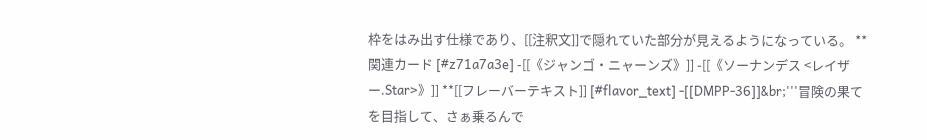枠をはみ出す仕様であり、[[注釈文]]で隠れていた部分が見えるようになっている。 **関連カード [#z71a7a3e] -[[《ジャンゴ・ニャーンズ》]] -[[《ソーナンデス <レイザー.Star>》]] **[[フレーバーテキスト]] [#flavor_text] -[[DMPP-36]]&br;'''冒険の果てを目指して、さぁ乗るんで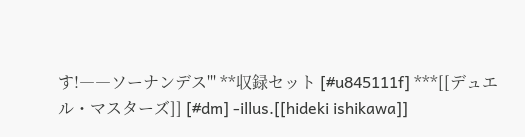す!――ソーナンデス''' **収録セット [#u845111f] ***[[デュエル・マスターズ]] [#dm] -illus.[[hideki ishikawa]]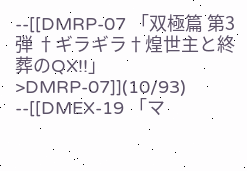--[[DMRP-07 「双極篇 第3弾 †ギラギラ†煌世主と終葬のQX!!」>DMRP-07]](10/93) --[[DMEX-19 「マ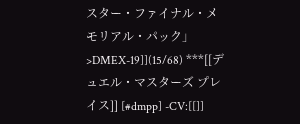スター・ファイナル・メモリアル・パック」>DMEX-19]](15/68) ***[[デュエル・マスターズ プレイス]] [#dmpp] -CV:[[]]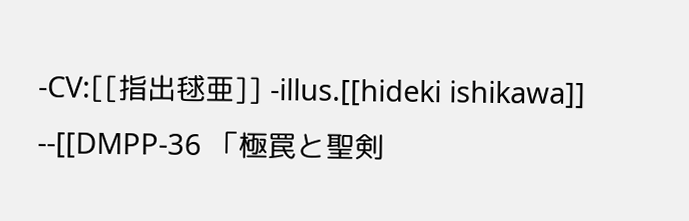-CV:[[指出毬亜]] -illus.[[hideki ishikawa]] --[[DMPP-36 「極罠と聖剣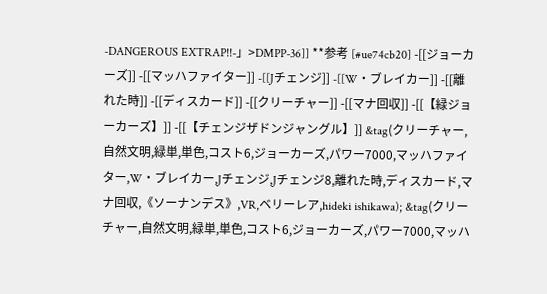-DANGEROUS EXTRAP!!-」>DMPP-36]] **参考 [#ue74cb20] -[[ジョーカーズ]] -[[マッハファイター]] -[[Jチェンジ]] -[[W・ブレイカー]] -[[離れた時]] -[[ディスカード]] -[[クリーチャー]] -[[マナ回収]] -[[【緑ジョーカーズ】]] -[[【チェンジザドンジャングル】]] &tag(クリーチャー,自然文明,緑単,単色,コスト6,ジョーカーズ,パワー7000,マッハファイター,W・ブレイカー,Jチェンジ,Jチェンジ8,離れた時,ディスカード,マナ回収,《ソーナンデス》,VR,ベリーレア,hideki ishikawa); &tag(クリーチャー,自然文明,緑単,単色,コスト6,ジョーカーズ,パワー7000,マッハ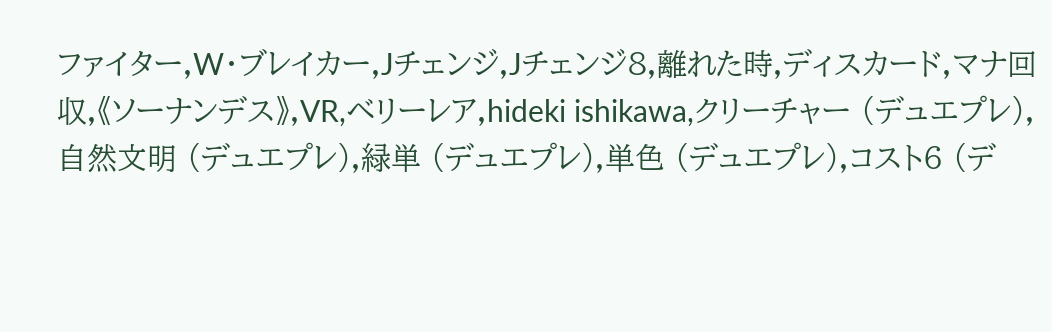ファイター,W・ブレイカー,Jチェンジ,Jチェンジ8,離れた時,ディスカード,マナ回収,《ソーナンデス》,VR,ベリーレア,hideki ishikawa,クリーチャー (デュエプレ),自然文明 (デュエプレ),緑単 (デュエプレ),単色 (デュエプレ),コスト6 (デ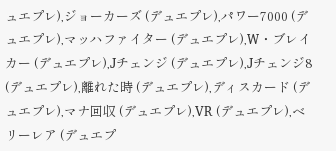ュエプレ),ジョーカーズ (デュエプレ),パワー7000 (デュエプレ),マッハファイター (デュエプレ),W・ブレイカー (デュエプレ),Jチェンジ (デュエプレ),Jチェンジ8 (デュエプレ),離れた時 (デュエプレ),ディスカード (デュエプレ),マナ回収 (デュエプレ),VR (デュエプレ),ベリーレア (デュエプ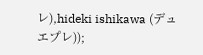レ),hideki ishikawa (デュエプレ));